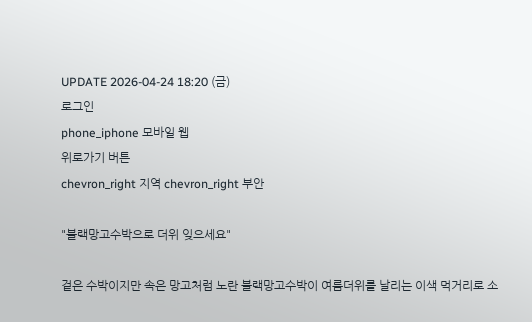UPDATE 2026-04-24 18:20 (금)
로그인
phone_iphone 모바일 웹
위로가기 버튼
chevron_right 지역 chevron_right 부안

"블랙망고수박으로 더위 잊으세요"

겉은 수박이지만 속은 망고처럼 노란 블랙망고수박이 여름더위를 날리는 이색 먹거리로 소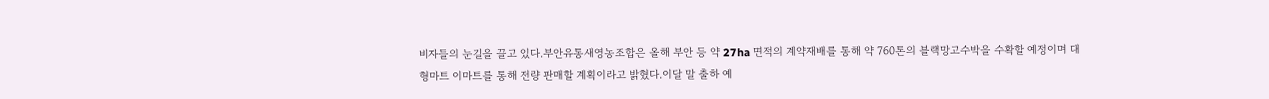비자들의 눈길을 끌고 있다.부안유통새영농조합은 올해 부안 등 약 27ha 면적의 계약재배를 통해 약 760톤의 블랙망고수박을 수확할 예정이며 대형마트 이마트를 통해 전량 판매할 계획이라고 밝혔다.이달 말 출하 예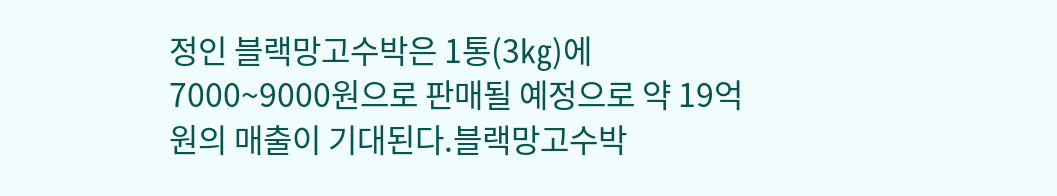정인 블랙망고수박은 1통(3㎏)에 7000~9000원으로 판매될 예정으로 약 19억원의 매출이 기대된다.블랙망고수박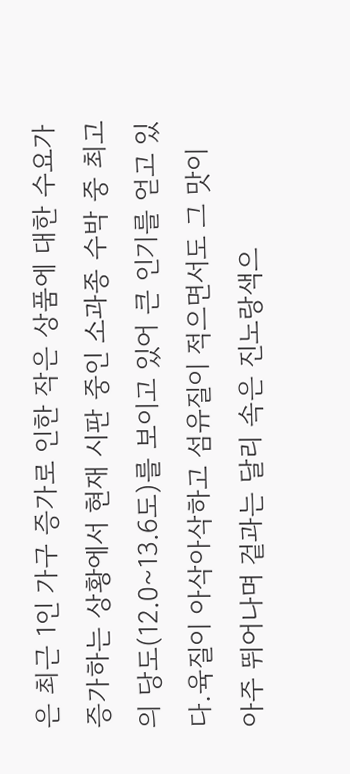은 최근 1인 가구 증가로 인한 작은 상품에 대한 수요가 증가하는 상황에서 현재 시판 중인 소과종 수박 중 최고의 당도(12.0~13.6도)를 보이고 있어 큰 인기를 얻고 있다.육질이 아삭아삭하고 섬유질이 적으면서도 그 맛이 아주 뛰어나며 겉과는 달리 속은 진노랑색으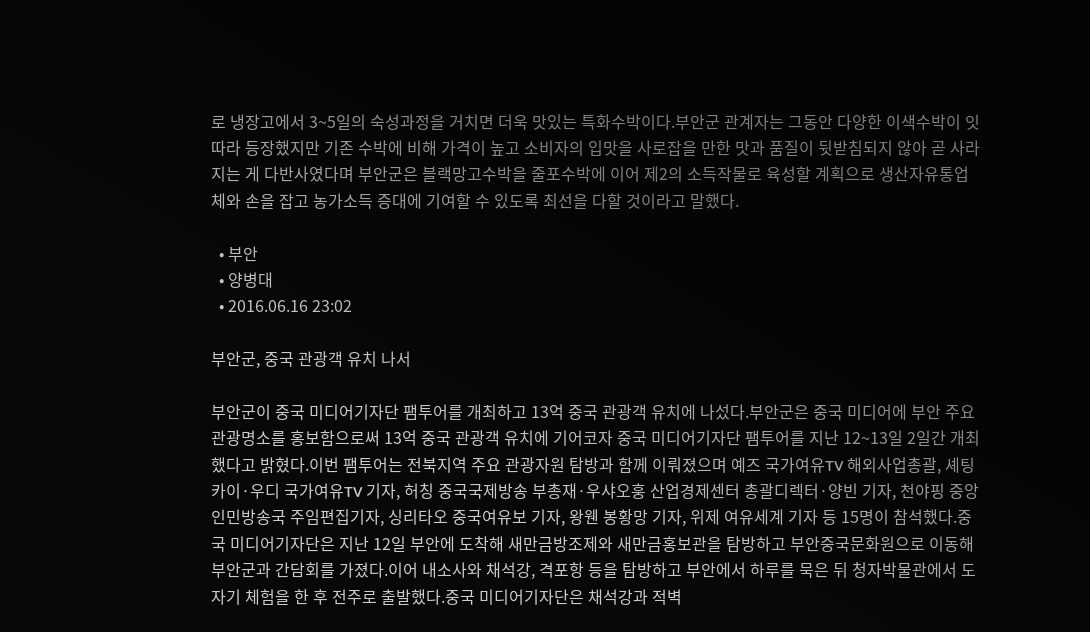로 냉장고에서 3~5일의 숙성과정을 거치면 더욱 맛있는 특화수박이다.부안군 관계자는 그동안 다양한 이색수박이 잇따라 등장했지만 기존 수박에 비해 가격이 높고 소비자의 입맛을 사로잡을 만한 맛과 품질이 뒷받침되지 않아 곧 사라지는 게 다반사였다며 부안군은 블랙망고수박을 줄포수박에 이어 제2의 소득작물로 육성할 계획으로 생산자유통업체와 손을 잡고 농가소득 증대에 기여할 수 있도록 최선을 다할 것이라고 말했다.

  • 부안
  • 양병대
  • 2016.06.16 23:02

부안군, 중국 관광객 유치 나서

부안군이 중국 미디어기자단 팸투어를 개최하고 13억 중국 관광객 유치에 나섰다.부안군은 중국 미디어에 부안 주요 관광명소를 홍보함으로써 13억 중국 관광객 유치에 기어코자 중국 미디어기자단 팸투어를 지난 12~13일 2일간 개최했다고 밝혔다.이번 팸투어는 전북지역 주요 관광자원 탐방과 함께 이뤄졌으며 예즈 국가여유TV 해외사업총괄, 셰팅카이·우디 국가여유TV 기자, 허칭 중국국제방송 부총재·우샤오훙 산업경제센터 총괄디렉터·양빈 기자, 천야핑 중앙인민방송국 주임편집기자, 싱리타오 중국여유보 기자, 왕웬 봉황망 기자, 위제 여유세계 기자 등 15명이 참석했다.중국 미디어기자단은 지난 12일 부안에 도착해 새만금방조제와 새만금홍보관을 탐방하고 부안중국문화원으로 이동해 부안군과 간담회를 가졌다.이어 내소사와 채석강, 격포항 등을 탐방하고 부안에서 하루를 묵은 뒤 청자박물관에서 도자기 체험을 한 후 전주로 출발했다.중국 미디어기자단은 채석강과 적벽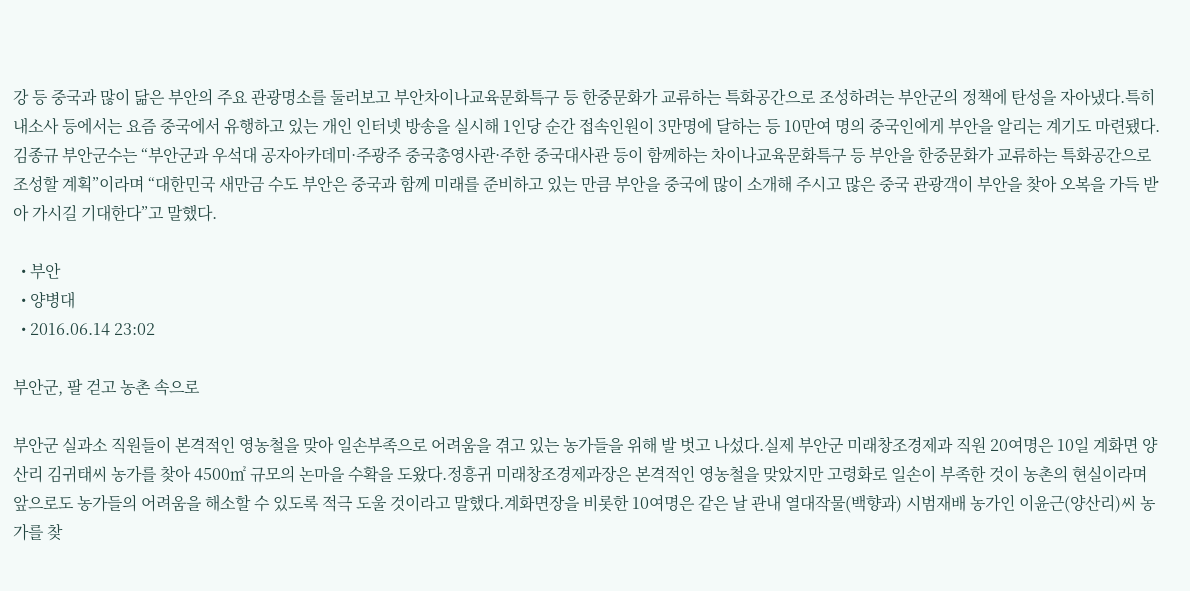강 등 중국과 많이 닮은 부안의 주요 관광명소를 둘러보고 부안차이나교육문화특구 등 한중문화가 교류하는 특화공간으로 조성하려는 부안군의 정책에 탄성을 자아냈다.특히 내소사 등에서는 요즘 중국에서 유행하고 있는 개인 인터넷 방송을 실시해 1인당 순간 접속인원이 3만명에 달하는 등 10만여 명의 중국인에게 부안을 알리는 계기도 마련됐다.김종규 부안군수는 “부안군과 우석대 공자아카데미·주광주 중국총영사관·주한 중국대사관 등이 함께하는 차이나교육문화특구 등 부안을 한중문화가 교류하는 특화공간으로 조성할 계획”이라며 “대한민국 새만금 수도 부안은 중국과 함께 미래를 준비하고 있는 만큼 부안을 중국에 많이 소개해 주시고 많은 중국 관광객이 부안을 찾아 오복을 가득 받아 가시길 기대한다”고 말했다.

  • 부안
  • 양병대
  • 2016.06.14 23:02

부안군, 팔 걷고 농촌 속으로

부안군 실과소 직원들이 본격적인 영농철을 맞아 일손부족으로 어려움을 겪고 있는 농가들을 위해 발 벗고 나섰다.실제 부안군 미래창조경제과 직원 20여명은 10일 계화면 양산리 김귀태씨 농가를 찾아 4500㎡ 규모의 논마을 수확을 도왔다.정흥귀 미래창조경제과장은 본격적인 영농철을 맞았지만 고령화로 일손이 부족한 것이 농촌의 현실이라며 앞으로도 농가들의 어려움을 해소할 수 있도록 적극 도울 것이라고 말했다.계화면장을 비롯한 10여명은 같은 날 관내 열대작물(백향과) 시범재배 농가인 이윤근(양산리)씨 농가를 찾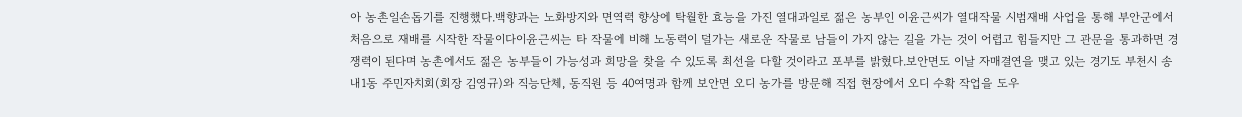아 농촌일손돕기를 진행했다.백향과는 노화방지와 면역력 향상에 탁월한 효능을 가진 열대과일로 젊은 농부인 이윤근씨가 열대작물 시범재배 사업을 통해 부안군에서 처음으로 재배를 시작한 작물이다이윤근씨는 타 작물에 비해 노동력이 덜가는 새로운 작물로 남들이 가지 않는 길을 가는 것이 어렵고 힘들지만 그 관문을 통과하면 경쟁력이 된다며 농촌에서도 젊은 농부들이 가능성과 희망을 찾을 수 있도록 최선을 다할 것이라고 포부를 밝혔다.보안면도 이날 자매결연을 맺고 있는 경기도 부천시 송내1동 주민자치회(회장 김영규)와 직능단체, 동직원 등 40여명과 함께 보안면 오디 농가를 방문해 직접 현장에서 오디 수확 작업을 도우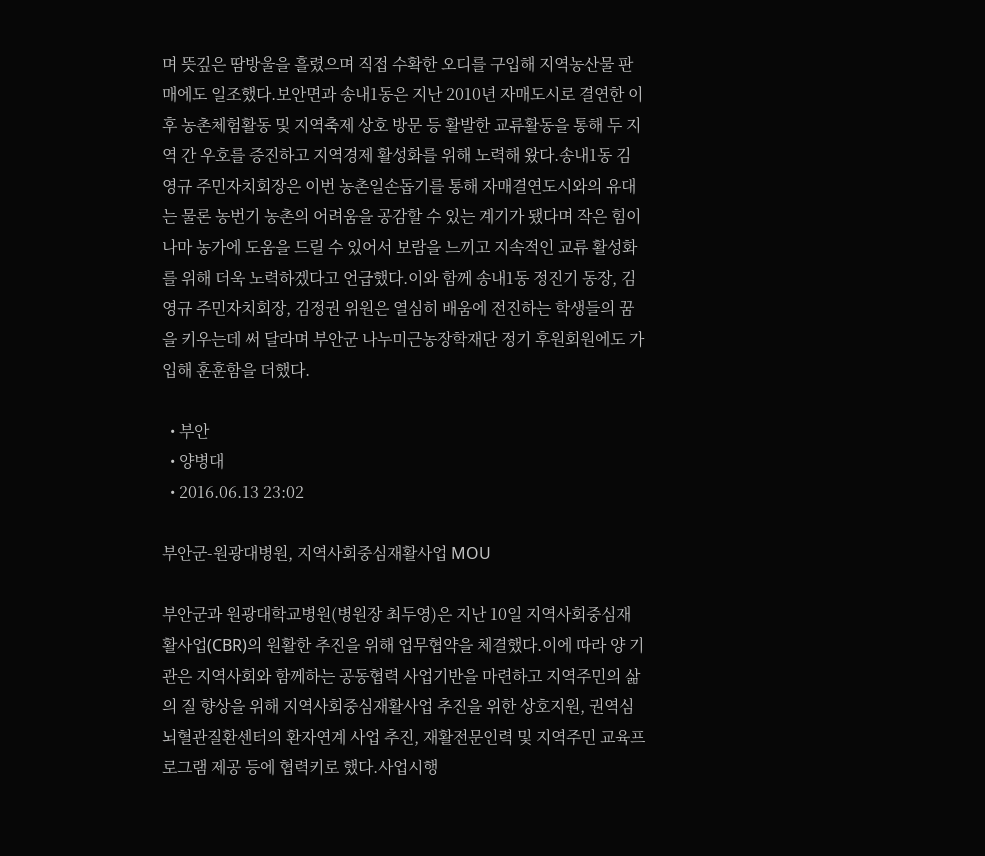며 뜻깊은 땀방울을 흘렸으며 직접 수확한 오디를 구입해 지역농산물 판매에도 일조했다.보안면과 송내1동은 지난 2010년 자매도시로 결연한 이후 농촌체험활동 및 지역축제 상호 방문 등 활발한 교류활동을 통해 두 지역 간 우호를 증진하고 지역경제 활성화를 위해 노력해 왔다.송내1동 김영규 주민자치회장은 이번 농촌일손돕기를 통해 자매결연도시와의 유대는 물론 농번기 농촌의 어려움을 공감할 수 있는 계기가 됐다며 작은 힘이나마 농가에 도움을 드릴 수 있어서 보람을 느끼고 지속적인 교류 활성화를 위해 더욱 노력하겠다고 언급했다.이와 함께 송내1동 정진기 동장, 김영규 주민자치회장, 김정권 위원은 열심히 배움에 전진하는 학생들의 꿈을 키우는데 써 달라며 부안군 나누미근농장학재단 정기 후원회원에도 가입해 훈훈함을 더했다.

  • 부안
  • 양병대
  • 2016.06.13 23:02

부안군-원광대병원, 지역사회중심재활사업 MOU

부안군과 원광대학교병원(병원장 최두영)은 지난 10일 지역사회중심재활사업(CBR)의 원활한 추진을 위해 업무협약을 체결했다.이에 따라 양 기관은 지역사회와 함께하는 공동협력 사업기반을 마련하고 지역주민의 삶의 질 향상을 위해 지역사회중심재활사업 추진을 위한 상호지원, 권역심뇌혈관질환센터의 환자연계 사업 추진, 재활전문인력 및 지역주민 교육프로그램 제공 등에 협력키로 했다.사업시행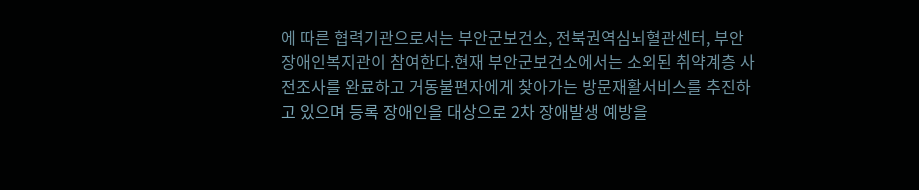에 따른 협력기관으로서는 부안군보건소, 전북권역심뇌혈관센터, 부안장애인복지관이 참여한다.현재 부안군보건소에서는 소외된 취약계층 사전조사를 완료하고 거동불편자에게 찾아가는 방문재활서비스를 추진하고 있으며 등록 장애인을 대상으로 2차 장애발생 예방을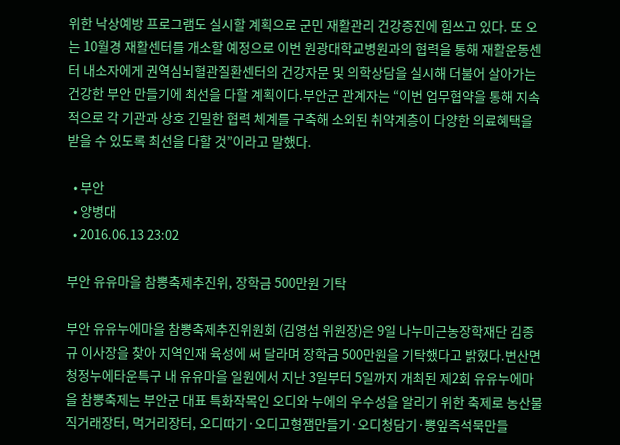위한 낙상예방 프로그램도 실시할 계획으로 군민 재활관리 건강증진에 힘쓰고 있다. 또 오는 10월경 재활센터를 개소할 예정으로 이번 원광대학교병원과의 협력을 통해 재활운동센터 내소자에게 권역심뇌혈관질환센터의 건강자문 및 의학상담을 실시해 더불어 살아가는 건강한 부안 만들기에 최선을 다할 계획이다.부안군 관계자는 “이번 업무협약을 통해 지속적으로 각 기관과 상호 긴밀한 협력 체계를 구축해 소외된 취약계층이 다양한 의료혜택을 받을 수 있도록 최선을 다할 것”이라고 말했다.

  • 부안
  • 양병대
  • 2016.06.13 23:02

부안 유유마을 참뽕축제추진위, 장학금 500만원 기탁

부안 유유누에마을 참뽕축제추진위원회 (김영섭 위원장)은 9일 나누미근농장학재단 김종규 이사장을 찾아 지역인재 육성에 써 달라며 장학금 500만원을 기탁했다고 밝혔다.변산면 청정누에타운특구 내 유유마을 일원에서 지난 3일부터 5일까지 개최된 제2회 유유누에마을 참뽕축제는 부안군 대표 특화작목인 오디와 누에의 우수성을 알리기 위한 축제로 농산물직거래장터, 먹거리장터, 오디따기·오디고형잼만들기·오디청담기·뽕잎즉석묵만들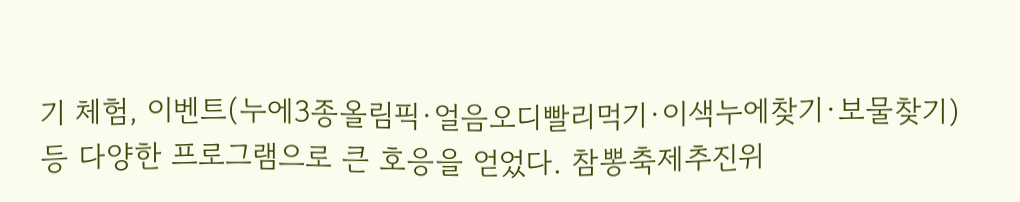기 체험, 이벤트(누에3종올림픽·얼음오디빨리먹기·이색누에찾기·보물찾기) 등 다양한 프로그램으로 큰 호응을 얻었다. 참뽕축제추진위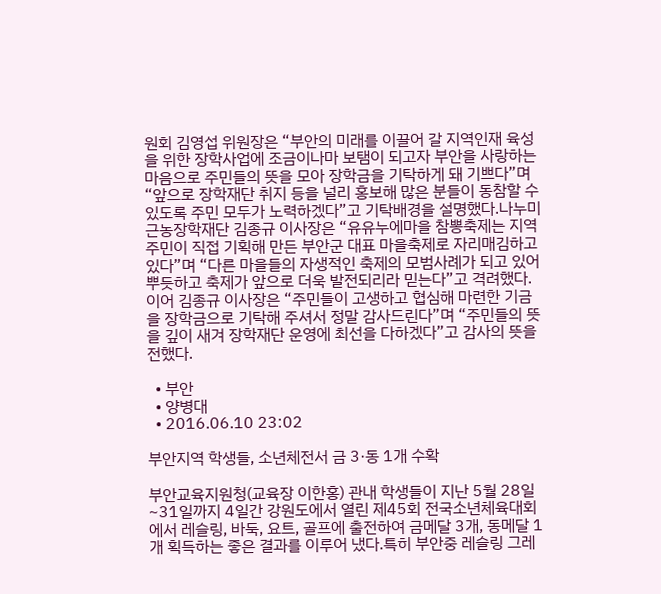원회 김영섭 위원장은 “부안의 미래를 이끌어 갈 지역인재 육성을 위한 장학사업에 조금이나마 보탬이 되고자 부안을 사랑하는 마음으로 주민들의 뜻을 모아 장학금을 기탁하게 돼 기쁘다”며 “앞으로 장학재단 취지 등을 널리 홍보해 많은 분들이 동참할 수 있도록 주민 모두가 노력하겠다”고 기탁배경을 설명했다.나누미근농장학재단 김종규 이사장은 “유유누에마을 참뽕축제는 지역주민이 직접 기획해 만든 부안군 대표 마을축제로 자리매김하고 있다”며 “다른 마을들의 자생적인 축제의 모범사례가 되고 있어 뿌듯하고 축제가 앞으로 더욱 발전되리라 믿는다”고 격려했다.이어 김종규 이사장은 “주민들이 고생하고 협심해 마련한 기금을 장학금으로 기탁해 주셔서 정말 감사드린다”며 “주민들의 뜻을 깊이 새겨 장학재단 운영에 최선을 다하겠다”고 감사의 뜻을 전했다.

  • 부안
  • 양병대
  • 2016.06.10 23:02

부안지역 학생들, 소년체전서 금 3·동 1개 수확

부안교육지원청(교육장 이한홍) 관내 학생들이 지난 5월 28일~31일까지 4일간 강원도에서 열린 제45회 전국소년체육대회에서 레슬링, 바둑, 요트, 골프에 출전하여 금메달 3개, 동메달 1개 획득하는 좋은 결과를 이루어 냈다.특히 부안중 레슬링 그레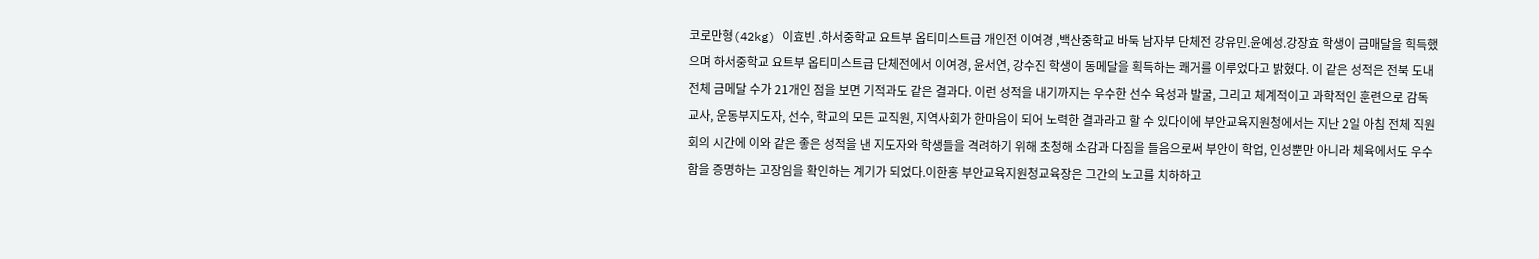코로만형(42kg) 이효빈 .하서중학교 요트부 옵티미스트급 개인전 이여경 ,백산중학교 바둑 남자부 단체전 강유민.윤예성.강장효 학생이 금매달을 힉득했으며 하서중학교 요트부 옵티미스트급 단체전에서 이여경, 윤서연, 강수진 학생이 동메달을 획득하는 쾌거를 이루었다고 밝혔다. 이 같은 성적은 전북 도내 전체 금메달 수가 21개인 점을 보면 기적과도 같은 결과다. 이런 성적을 내기까지는 우수한 선수 육성과 발굴, 그리고 체계적이고 과학적인 훈련으로 감독교사, 운동부지도자, 선수, 학교의 모든 교직원, 지역사회가 한마음이 되어 노력한 결과라고 할 수 있다이에 부안교육지원청에서는 지난 2일 아침 전체 직원회의 시간에 이와 같은 좋은 성적을 낸 지도자와 학생들을 격려하기 위해 초청해 소감과 다짐을 들음으로써 부안이 학업, 인성뿐만 아니라 체육에서도 우수함을 증명하는 고장임을 확인하는 계기가 되었다.이한홍 부안교육지원청교육장은 그간의 노고를 치하하고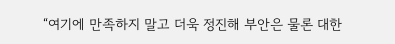“여기에 만족하지 말고 더욱 정진해 부안은 물론 대한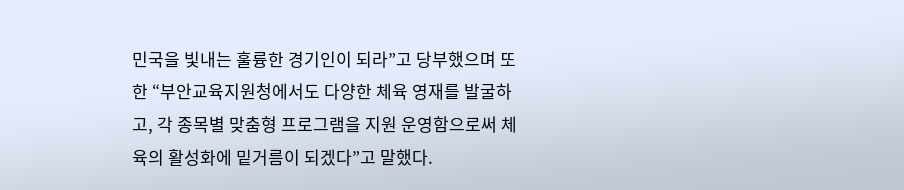민국을 빛내는 훌륭한 경기인이 되라”고 당부했으며 또한 “부안교육지원청에서도 다양한 체육 영재를 발굴하고, 각 종목별 맞춤형 프로그램을 지원 운영함으로써 체육의 활성화에 밑거름이 되겠다”고 말했다.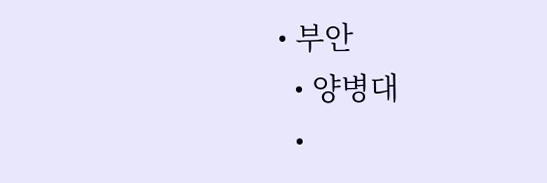• 부안
  • 양병대
  •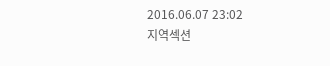2016.06.07 23:02
지역섹션